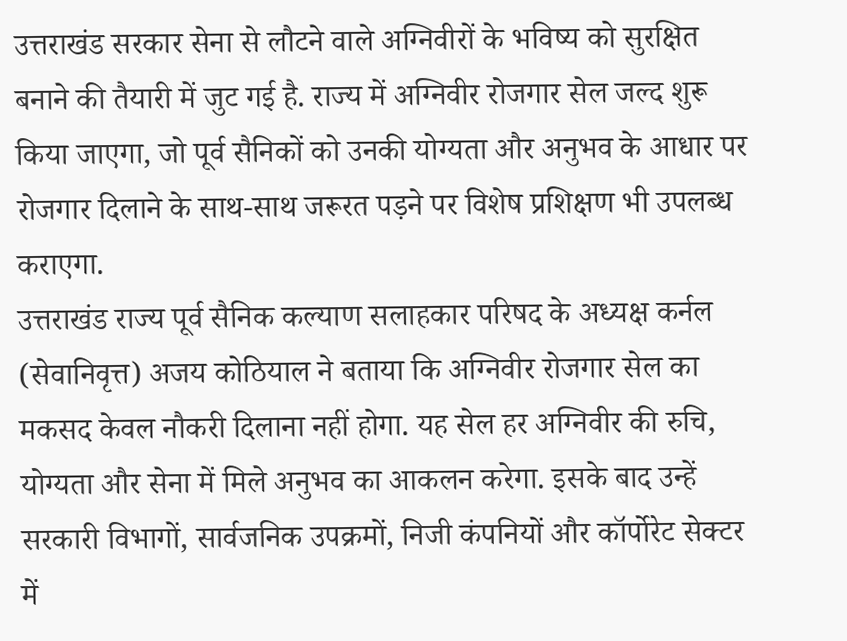उत्तराखंड सरकार सेना से लौटने वाले अग्निवीरों के भविष्य को सुरक्षित बनाने की तैयारी में जुट गई है. राज्य में अग्निवीर रोजगार सेल जल्द शुरू किया जाएगा, जो पूर्व सैनिकों को उनकी योग्यता और अनुभव के आधार पर रोजगार दिलाने के साथ-साथ जरूरत पड़ने पर विशेष प्रशिक्षण भी उपलब्ध कराएगा.
उत्तराखंड राज्य पूर्व सैनिक कल्याण सलाहकार परिषद के अध्यक्ष कर्नल (सेवानिवृत्त) अजय कोठियाल ने बताया कि अग्निवीर रोजगार सेल का मकसद केवल नौकरी दिलाना नहीं होगा. यह सेल हर अग्निवीर की रुचि, योग्यता और सेना में मिले अनुभव का आकलन करेगा. इसके बाद उन्हें सरकारी विभागों, सार्वजनिक उपक्रमों, निजी कंपनियों और कॉर्पोरेट सेक्टर में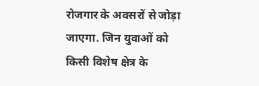रोजगार के अवसरों से जोड़ा जाएगा. जिन युवाओं को किसी विशेष क्षेत्र के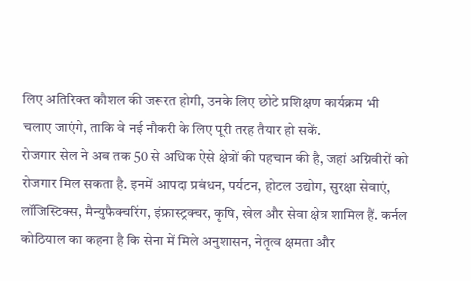लिए अतिरिक्त कौशल की जरूरत होगी, उनके लिए छोटे प्रशिक्षण कार्यक्रम भी चलाए जाएंगे, ताकि वे नई नौकरी के लिए पूरी तरह तैयार हो सकें.
रोजगार सेल ने अब तक 50 से अधिक ऐसे क्षेत्रों की पहचान की है, जहां अग्निवीरों को रोजगार मिल सकता है. इनमें आपदा प्रबंधन, पर्यटन, होटल उद्योग, सुरक्षा सेवाएं, लॉजिस्टिक्स, मैन्युफैक्चरिंग, इंफ्रास्ट्रक्चर, कृषि, खेल और सेवा क्षेत्र शामिल हैं. कर्नल कोठियाल का कहना है कि सेना में मिले अनुशासन, नेतृत्व क्षमता और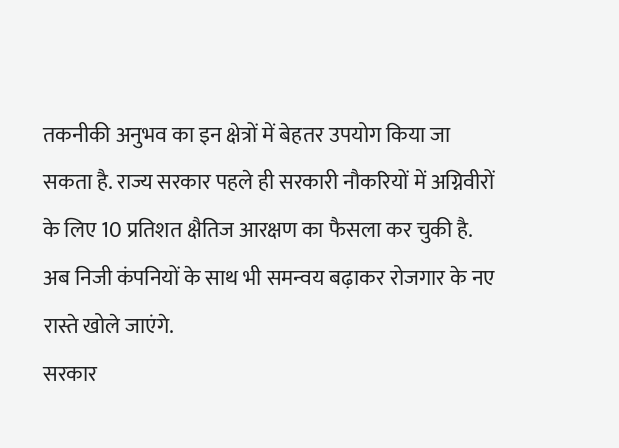तकनीकी अनुभव का इन क्षेत्रों में बेहतर उपयोग किया जा सकता है. राज्य सरकार पहले ही सरकारी नौकरियों में अग्निवीरों के लिए 10 प्रतिशत क्षैतिज आरक्षण का फैसला कर चुकी है. अब निजी कंपनियों के साथ भी समन्वय बढ़ाकर रोजगार के नए रास्ते खोले जाएंगे.
सरकार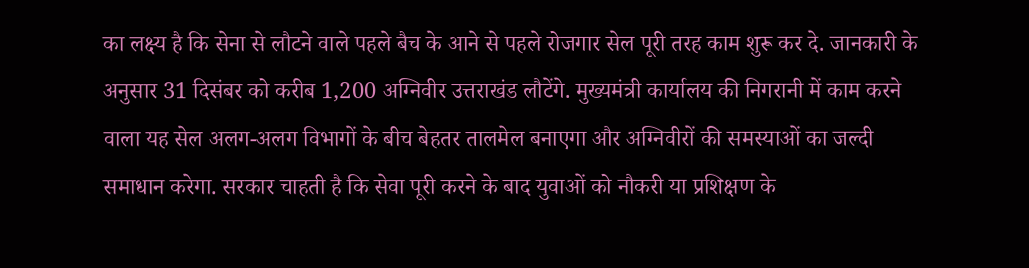का लक्ष्य है कि सेना से लौटने वाले पहले बैच के आने से पहले रोजगार सेल पूरी तरह काम शुरू कर दे. जानकारी के अनुसार 31 दिसंबर को करीब 1,200 अग्निवीर उत्तराखंड लौटेंगे. मुख्यमंत्री कार्यालय की निगरानी में काम करने वाला यह सेल अलग-अलग विभागों के बीच बेहतर तालमेल बनाएगा और अग्निवीरों की समस्याओं का जल्दी समाधान करेगा. सरकार चाहती है कि सेवा पूरी करने के बाद युवाओं को नौकरी या प्रशिक्षण के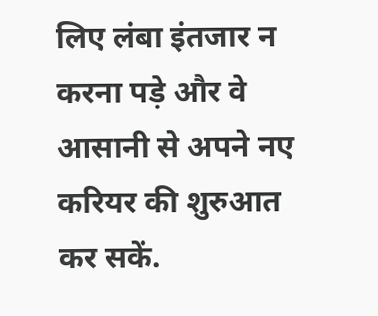लिए लंबा इंतजार न करना पड़े और वे आसानी से अपने नए करियर की शुरुआत कर सकें.